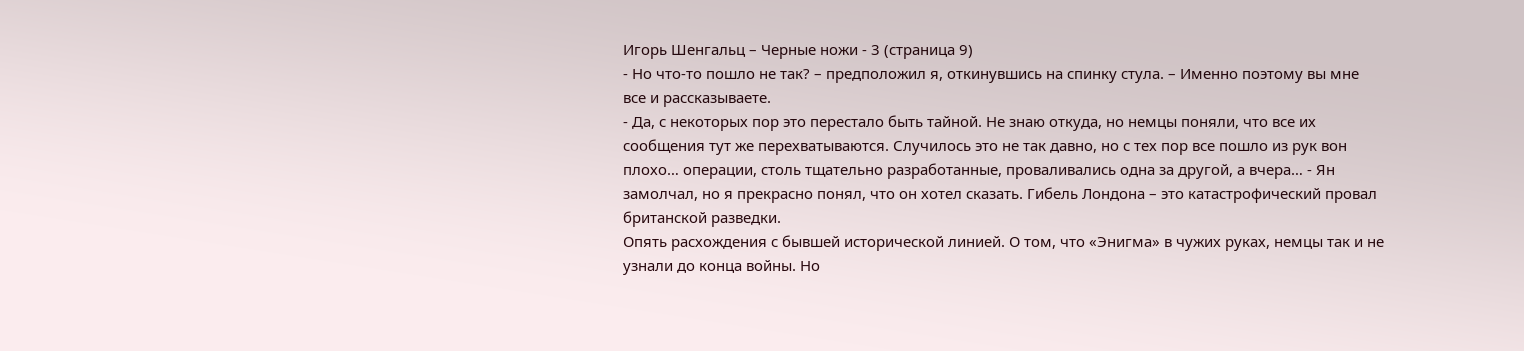Игорь Шенгальц – Черные ножи - 3 (страница 9)
- Но что-то пошло не так? – предположил я, откинувшись на спинку стула. – Именно поэтому вы мне все и рассказываете.
- Да, с некоторых пор это перестало быть тайной. Не знаю откуда, но немцы поняли, что все их сообщения тут же перехватываются. Случилось это не так давно, но с тех пор все пошло из рук вон плохо… операции, столь тщательно разработанные, проваливались одна за другой, а вчера… - Ян замолчал, но я прекрасно понял, что он хотел сказать. Гибель Лондона – это катастрофический провал британской разведки.
Опять расхождения с бывшей исторической линией. О том, что «Энигма» в чужих руках, немцы так и не узнали до конца войны. Но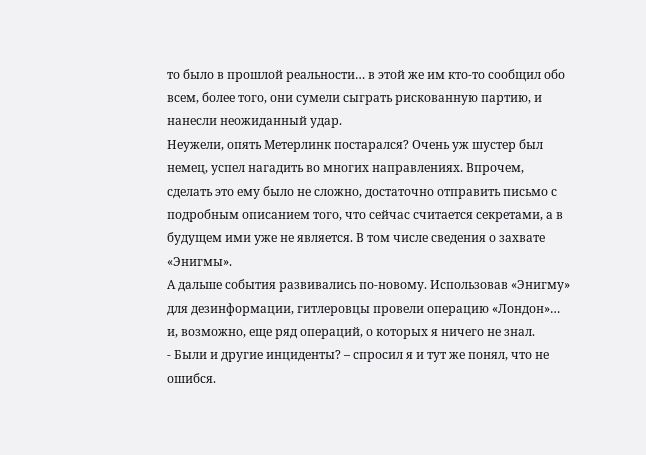то было в прошлой реальности… в этой же им кто-то сообщил обо всем, более того, они сумели сыграть рискованную партию, и нанесли неожиданный удар.
Неужели, опять Метерлинк постарался? Очень уж шустер был немец, успел нагадить во многих направлениях. Впрочем, сделать это ему было не сложно, достаточно отправить письмо с подробным описанием того, что сейчас считается секретами, а в будущем ими уже не является. В том числе сведения о захвате «Энигмы».
А дальше события развивались по-новому. Использовав «Энигму» для дезинформации, гитлеровцы провели операцию «Лондон»… и, возможно, еще ряд операций, о которых я ничего не знал.
- Были и другие инциденты? – спросил я и тут же понял, что не ошибся.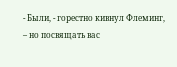- Были, - горестно кивнул Флеминг, – но посвящать вас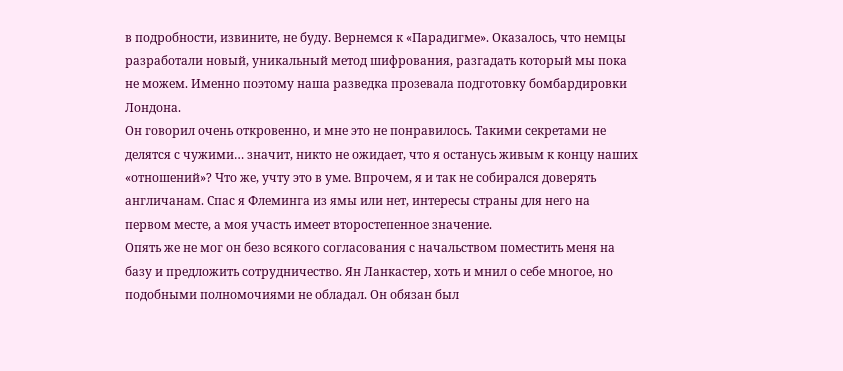в подробности, извините, не буду. Вернемся к «Парадигме». Оказалось, что немцы разработали новый, уникальный метод шифрования, разгадать который мы пока не можем. Именно поэтому наша разведка прозевала подготовку бомбардировки Лондона.
Он говорил очень откровенно, и мне это не понравилось. Такими секретами не делятся с чужими… значит, никто не ожидает, что я останусь живым к концу наших «отношений»? Что же, учту это в уме. Впрочем, я и так не собирался доверять англичанам. Спас я Флеминга из ямы или нет, интересы страны для него на первом месте, а моя участь имеет второстепенное значение.
Опять же не мог он безо всякого согласования с начальством поместить меня на базу и предложить сотрудничество. Ян Ланкастер, хоть и мнил о себе многое, но подобными полномочиями не обладал. Он обязан был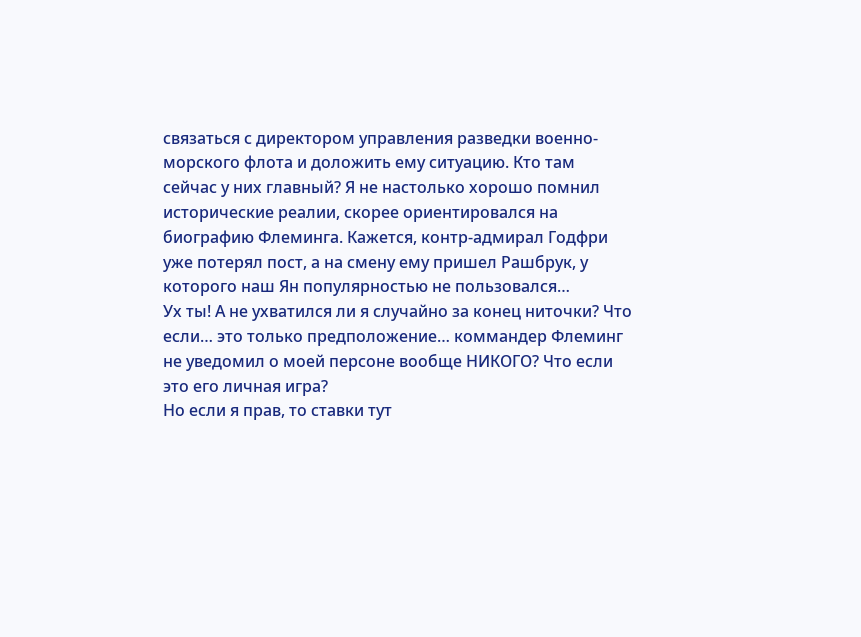связаться с директором управления разведки военно-морского флота и доложить ему ситуацию. Кто там сейчас у них главный? Я не настолько хорошо помнил исторические реалии, скорее ориентировался на биографию Флеминга. Кажется, контр-адмирал Годфри уже потерял пост, а на смену ему пришел Рашбрук, у которого наш Ян популярностью не пользовался…
Ух ты! А не ухватился ли я случайно за конец ниточки? Что если… это только предположение… коммандер Флеминг не уведомил о моей персоне вообще НИКОГО? Что если это его личная игра?
Но если я прав, то ставки тут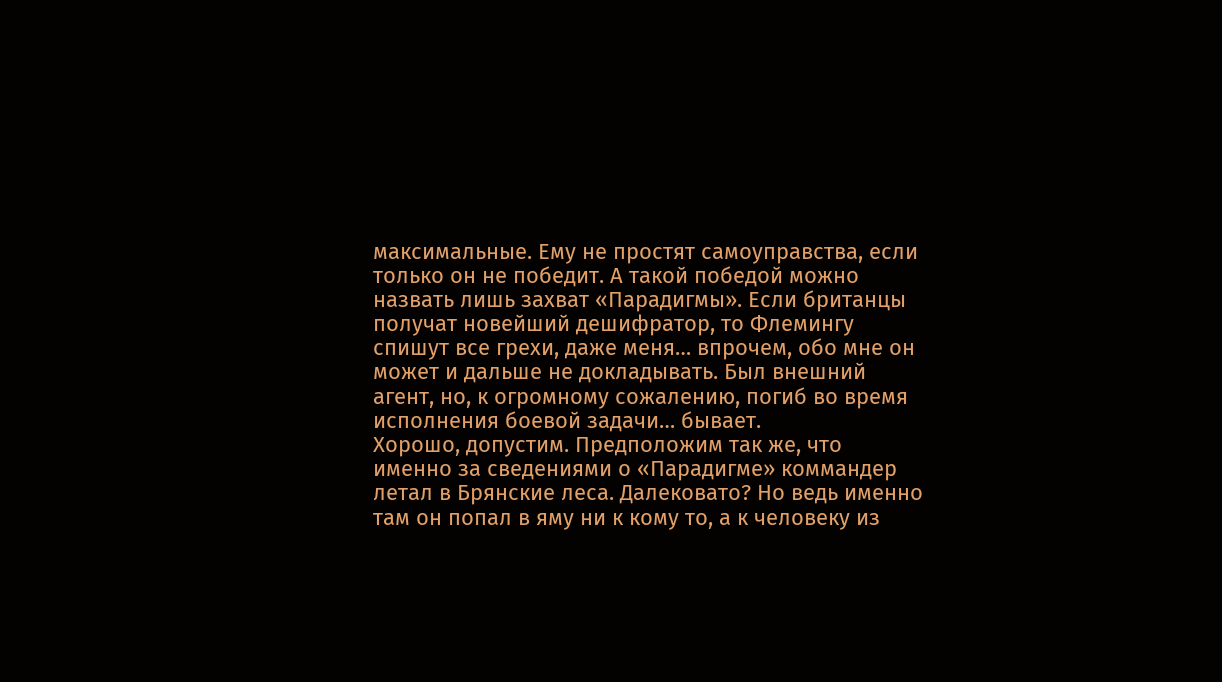максимальные. Ему не простят самоуправства, если только он не победит. А такой победой можно назвать лишь захват «Парадигмы». Если британцы получат новейший дешифратор, то Флемингу спишут все грехи, даже меня… впрочем, обо мне он может и дальше не докладывать. Был внешний агент, но, к огромному сожалению, погиб во время исполнения боевой задачи… бывает.
Хорошо, допустим. Предположим так же, что именно за сведениями о «Парадигме» коммандер летал в Брянские леса. Далековато? Но ведь именно там он попал в яму ни к кому то, а к человеку из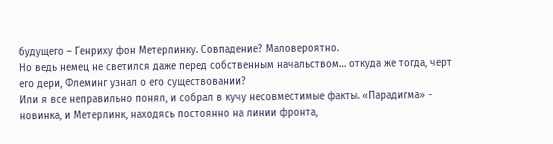будущего – Генриху фон Метерлинку. Совпадение? Маловероятно.
Но ведь немец не светился даже перед собственным начальством… откуда же тогда, черт его дери, Флеминг узнал о его существовании?
Или я все неправильно понял, и собрал в кучу несовместимые факты. «Парадигма» - новинка, и Метерлинк, находясь постоянно на линии фронта,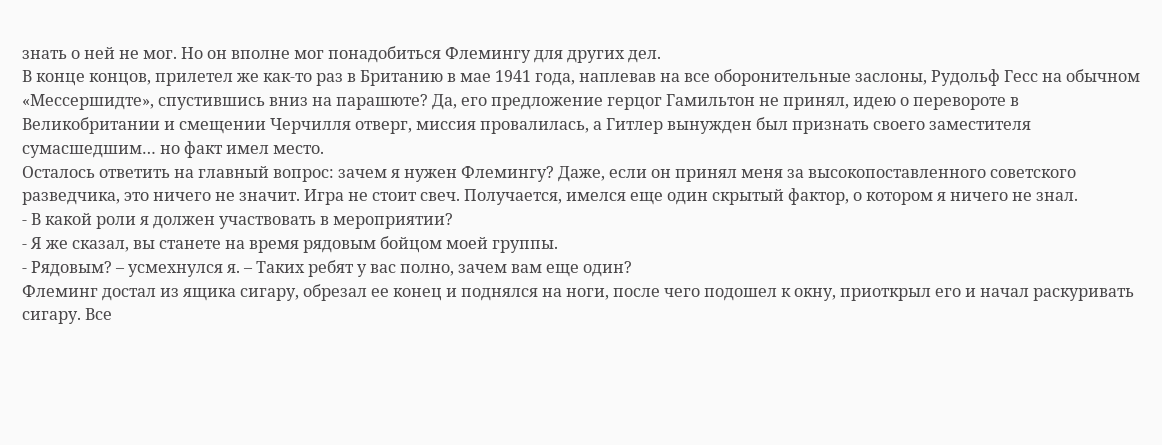знать о ней не мог. Но он вполне мог понадобиться Флемингу для других дел.
В конце концов, прилетел же как-то раз в Британию в мае 1941 года, наплевав на все оборонительные заслоны, Рудольф Гесс на обычном «Мессершидте», спустившись вниз на парашюте? Да, его предложение герцог Гамильтон не принял, идею о перевороте в Великобритании и смещении Черчилля отверг, миссия провалилась, а Гитлер вынужден был признать своего заместителя сумасшедшим… но факт имел место.
Осталось ответить на главный вопрос: зачем я нужен Флемингу? Даже, если он принял меня за высокопоставленного советского разведчика, это ничего не значит. Игра не стоит свеч. Получается, имелся еще один скрытый фактор, о котором я ничего не знал.
- В какой роли я должен участвовать в мероприятии?
- Я же сказал, вы станете на время рядовым бойцом моей группы.
- Рядовым? – усмехнулся я. – Таких ребят у вас полно, зачем вам еще один?
Флеминг достал из ящика сигару, обрезал ее конец и поднялся на ноги, после чего подошел к окну, приоткрыл его и начал раскуривать сигару. Все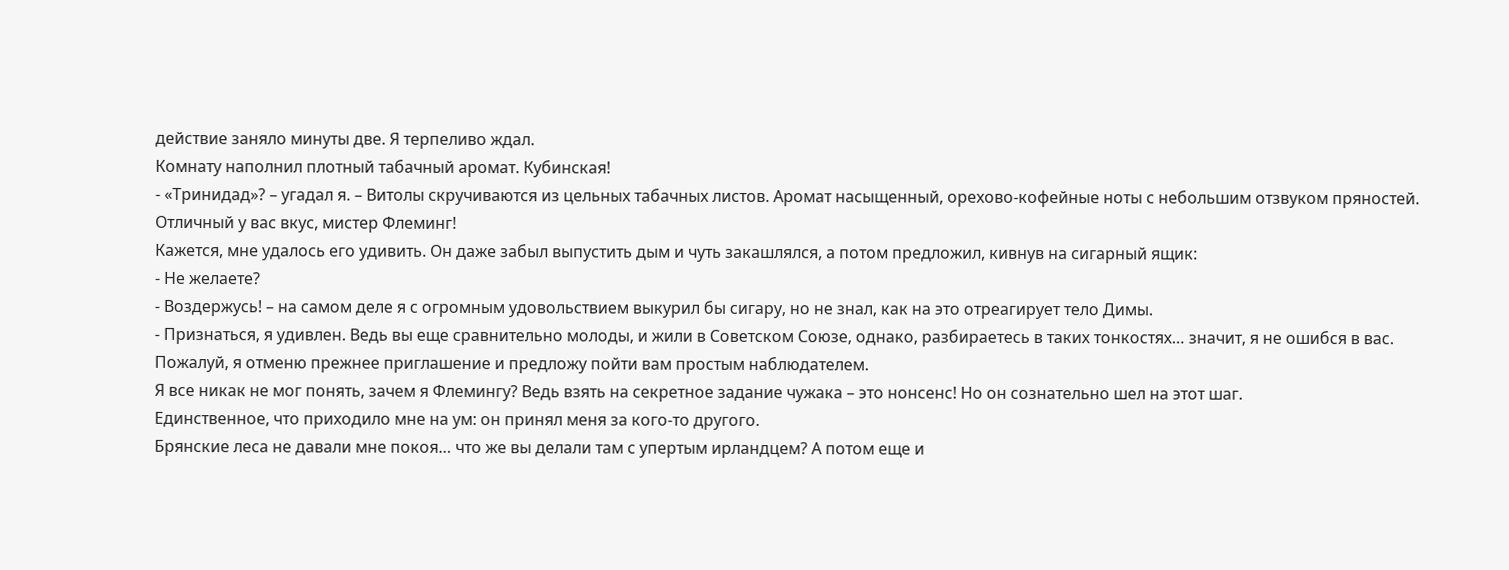действие заняло минуты две. Я терпеливо ждал.
Комнату наполнил плотный табачный аромат. Кубинская!
- «Тринидад»? – угадал я. – Витолы скручиваются из цельных табачных листов. Аромат насыщенный, орехово-кофейные ноты с небольшим отзвуком пряностей. Отличный у вас вкус, мистер Флеминг!
Кажется, мне удалось его удивить. Он даже забыл выпустить дым и чуть закашлялся, а потом предложил, кивнув на сигарный ящик:
- Не желаете?
- Воздержусь! – на самом деле я с огромным удовольствием выкурил бы сигару, но не знал, как на это отреагирует тело Димы.
- Признаться, я удивлен. Ведь вы еще сравнительно молоды, и жили в Советском Союзе, однако, разбираетесь в таких тонкостях… значит, я не ошибся в вас. Пожалуй, я отменю прежнее приглашение и предложу пойти вам простым наблюдателем.
Я все никак не мог понять, зачем я Флемингу? Ведь взять на секретное задание чужака – это нонсенс! Но он сознательно шел на этот шаг.
Единственное, что приходило мне на ум: он принял меня за кого-то другого.
Брянские леса не давали мне покоя… что же вы делали там с упертым ирландцем? А потом еще и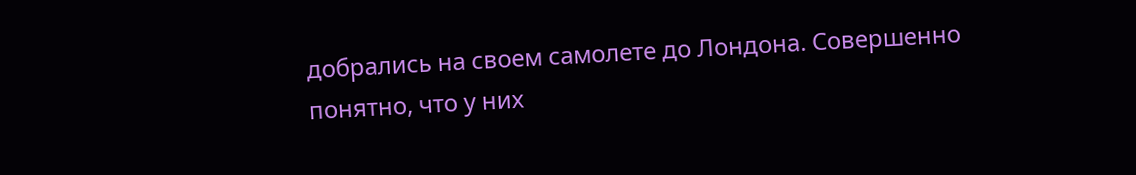добрались на своем самолете до Лондона. Совершенно понятно, что у них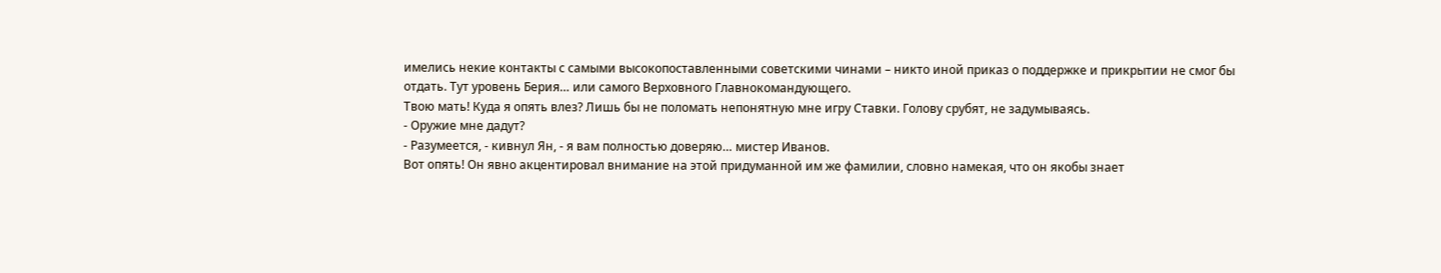имелись некие контакты с самыми высокопоставленными советскими чинами – никто иной приказ о поддержке и прикрытии не смог бы отдать. Тут уровень Берия… или самого Верховного Главнокомандующего.
Твою мать! Куда я опять влез? Лишь бы не поломать непонятную мне игру Ставки. Голову срубят, не задумываясь.
- Оружие мне дадут?
- Разумеется, - кивнул Ян, - я вам полностью доверяю… мистер Иванов.
Вот опять! Он явно акцентировал внимание на этой придуманной им же фамилии, словно намекая, что он якобы знает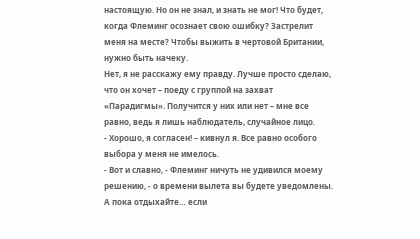настоящую. Но он не знал, и знать не мог! Что будет, когда Флеминг осознает свою ошибку? Застрелит меня на месте? Чтобы выжить в чертовой Британии, нужно быть начеку.
Нет, я не расскажу ему правду. Лучше просто сделаю, что он хочет – поеду с группой на захват «Парадигмы». Получится у них или нет – мне все равно, ведь я лишь наблюдатель, случайное лицо.
- Хорошо, я согласен! – кивнул я. Все равно особого выбора у меня не имелось.
- Вот и славно, - Флеминг ничуть не удивился моему решению, - о времени вылета вы будете уведомлены. А пока отдыхайте… если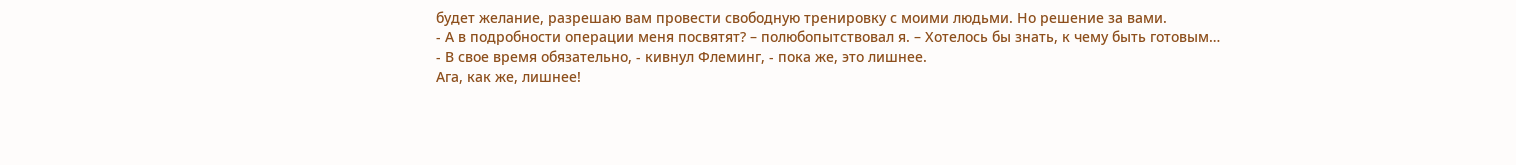будет желание, разрешаю вам провести свободную тренировку с моими людьми. Но решение за вами.
- А в подробности операции меня посвятят? – полюбопытствовал я. – Хотелось бы знать, к чему быть готовым…
- В свое время обязательно, - кивнул Флеминг, - пока же, это лишнее.
Ага, как же, лишнее!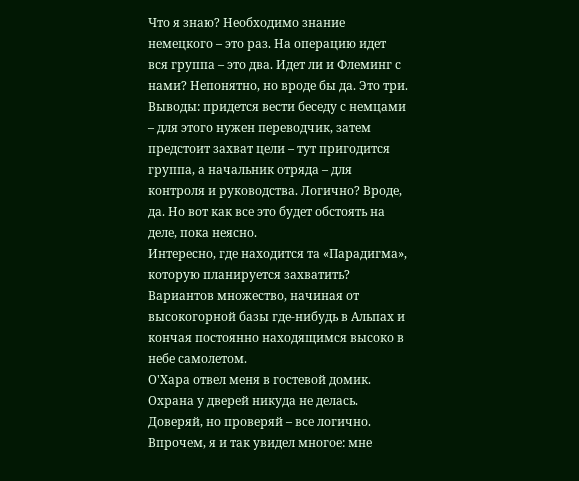Что я знаю? Необходимо знание немецкого – это раз. На операцию идет вся группа – это два. Идет ли и Флеминг с нами? Непонятно, но вроде бы да. Это три.
Выводы: придется вести беседу с немцами – для этого нужен переводчик, затем предстоит захват цели – тут пригодится группа, а начальник отряда – для контроля и руководства. Логично? Вроде, да. Но вот как все это будет обстоять на деле, пока неясно.
Интересно, где находится та «Парадигма», которую планируется захватить? Вариантов множество, начиная от высокогорной базы где-нибудь в Альпах и кончая постоянно находящимся высоко в небе самолетом.
О'Хара отвел меня в гостевой домик. Охрана у дверей никуда не делась. Доверяй, но проверяй – все логично.
Впрочем, я и так увидел многое: мне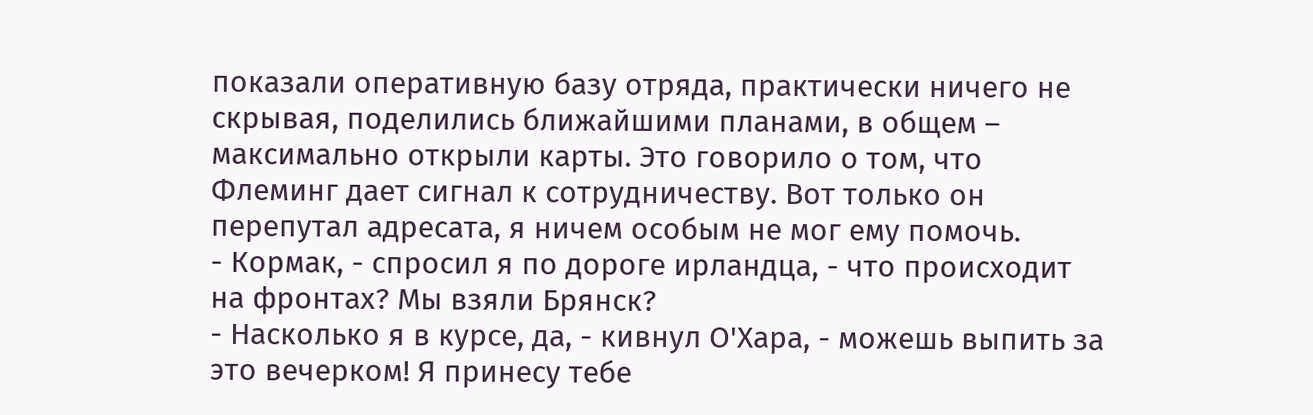показали оперативную базу отряда, практически ничего не скрывая, поделились ближайшими планами, в общем – максимально открыли карты. Это говорило о том, что Флеминг дает сигнал к сотрудничеству. Вот только он перепутал адресата, я ничем особым не мог ему помочь.
- Кормак, - спросил я по дороге ирландца, - что происходит на фронтах? Мы взяли Брянск?
- Насколько я в курсе, да, - кивнул О'Хара, - можешь выпить за это вечерком! Я принесу тебе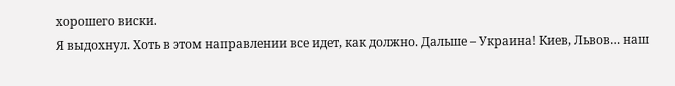хорошего виски.
Я выдохнул. Хоть в этом направлении все идет, как должно. Дальше – Украина! Киев, Львов… наш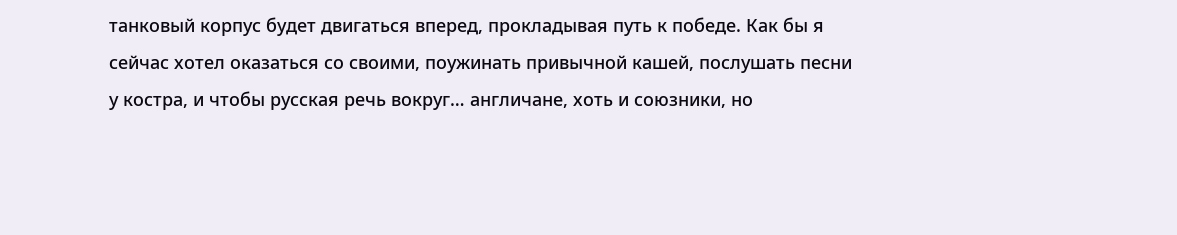танковый корпус будет двигаться вперед, прокладывая путь к победе. Как бы я сейчас хотел оказаться со своими, поужинать привычной кашей, послушать песни у костра, и чтобы русская речь вокруг… англичане, хоть и союзники, но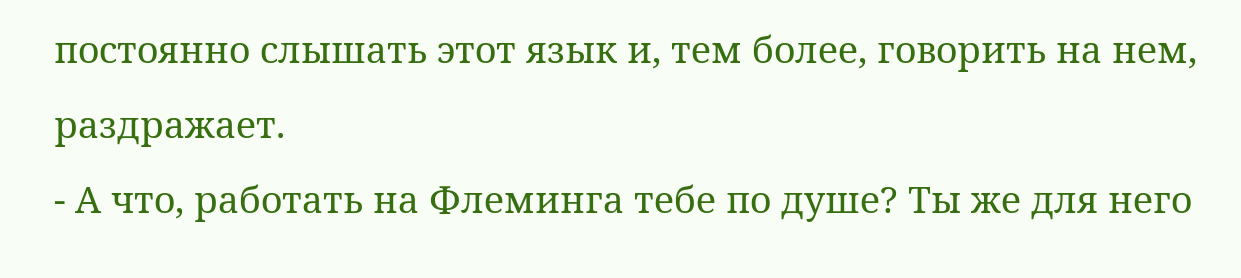постоянно слышать этот язык и, тем более, говорить на нем, раздражает.
- А что, работать на Флеминга тебе по душе? Ты же для него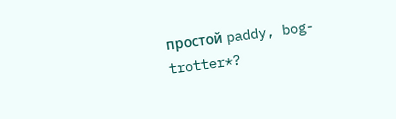простой paddy, bog-trotter*?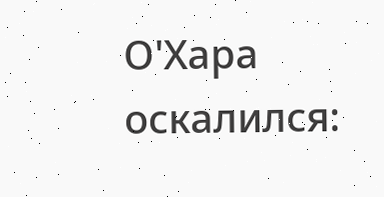О'Хара оскалился: